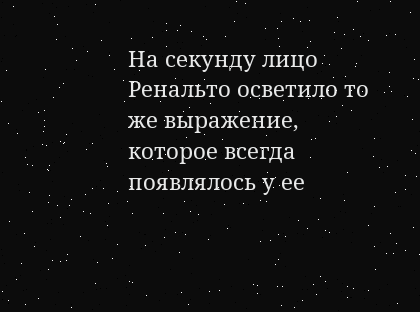На секунду лицо Ренальто осветило то же выражение, которое всегда появлялось у ее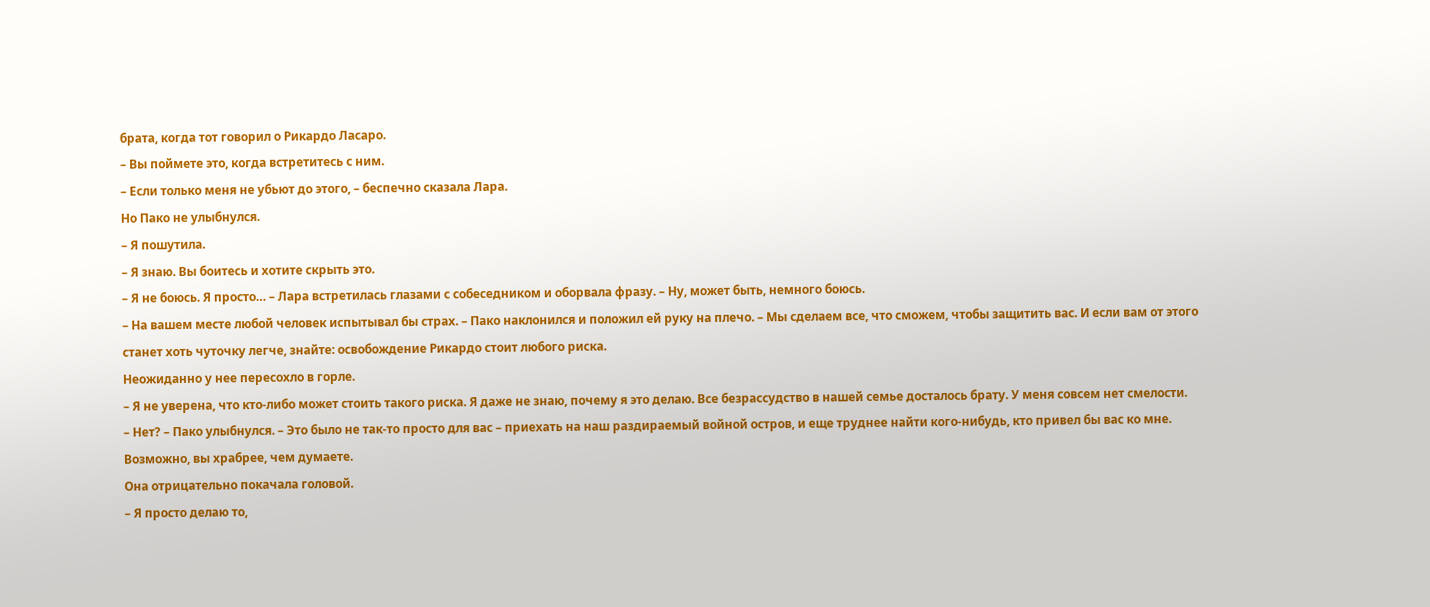брата, когда тот говорил о Рикардо Ласаро.
– Вы поймете это, когда встретитесь с ним.
– Если только меня не убьют до этого, – беспечно сказала Лара.
Но Пако не улыбнулся.
– Я пошутила.
– Я знаю. Вы боитесь и хотите скрыть это.
– Я не боюсь. Я просто… – Лара встретилась глазами с собеседником и оборвала фразу. – Ну, может быть, немного боюсь.
– На вашем месте любой человек испытывал бы страх. – Пако наклонился и положил ей руку на плечо. – Мы сделаем все, что сможем, чтобы защитить вас. И если вам от этого станет хоть чуточку легче, знайте: освобождение Рикардо стоит любого риска.
Неожиданно у нее пересохло в горле.
– Я не уверена, что кто-либо может стоить такого риска. Я даже не знаю, почему я это делаю. Все безрассудство в нашей семье досталось брату. У меня совсем нет смелости.
– Нет? – Пако улыбнулся. – Это было не так-то просто для вас – приехать на наш раздираемый войной остров, и еще труднее найти кого-нибудь, кто привел бы вас ко мне. Возможно, вы храбрее, чем думаете.
Она отрицательно покачала головой.
– Я просто делаю то,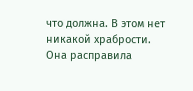что должна. В этом нет никакой храбрости.
Она расправила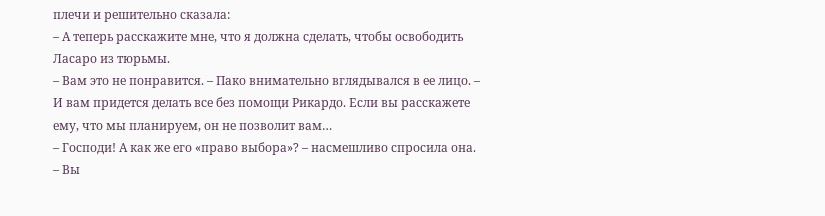плечи и решительно сказала:
– А теперь расскажите мне, что я должна сделать, чтобы освободить Ласаро из тюрьмы.
– Вам это не понравится. – Пако внимательно вглядывался в ее лицо. – И вам придется делать все без помощи Рикардо. Если вы расскажете ему, что мы планируем, он не позволит вам…
– Господи! А как же его «право выбора»? – насмешливо спросила она.
– Вы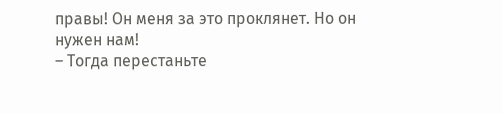правы! Он меня за это проклянет. Но он нужен нам!
– Тогда перестаньте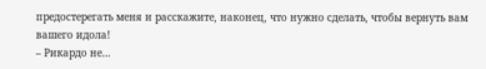предостерегать меня и расскажите, наконец, что нужно сделать, чтобы вернуть вам вашего идола!
– Рикардо не…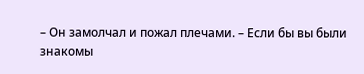– Он замолчал и пожал плечами. – Если бы вы были знакомы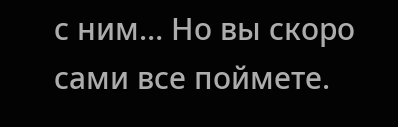с ним… Но вы скоро сами все поймете.